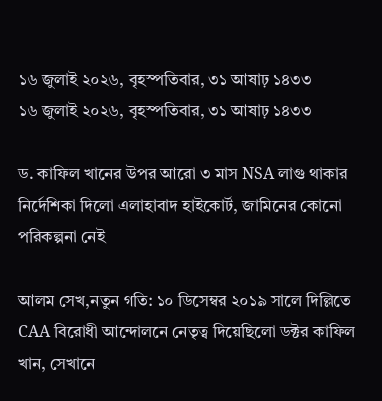১৬ জুলাই ২০২৬, বৃহস্পতিবার, ৩১ আষাঢ় ১৪৩৩
১৬ জুলাই ২০২৬, বৃহস্পতিবার, ৩১ আষাঢ় ১৪৩৩

ড. কাফিল খানের উপর আরো ৩ মাস NSA লাগু থাকার নির্দেশিকা দিলো এলাহাবাদ হাইকোর্ট, জামিনের কোনো পরিকল্পনা নেই

আলম সেখ,নতুন গতি: ১০ ডিসেম্বর ২০১৯ সালে দিল্লিতে CAA বিরোধী আন্দোলনে নেতৃত্ব দিয়েছিলো ডক্টর কাফিল খান, সেখানে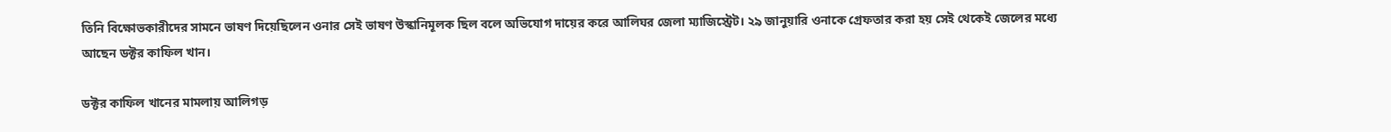তিনি বিক্ষোভকারীদের সামনে ভাষণ দিয়েছিলেন ওনার সেই ভাষণ উস্কানিমূলক ছিল বলে অভিযোগ দায়ের করে আলিঘর জেলা ম্যাজিস্ট্রেট। ২৯ জানুয়ারি ওনাকে গ্রেফতার করা হয় সেই থেকেই জেলের মধ্যে আছেন ডক্টর কাফিল খান।

ডক্টর কাফিল খানের মামলায় আলিগড়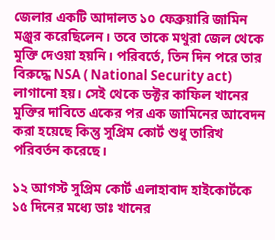জেলার একটি আদালত ১০ ফেব্রুয়ারি জামিন মঞ্জুর করেছিলেন। তবে তাকে মথুরা জেল থেকে মুক্তি দেওয়া হয়নি। পরিবর্তে, তিন দিন পরে তার বিরুদ্ধে NSA ( National Security act) লাগানো হয়। সেই থেকে ডক্টর কাফিল খানের মুক্তির দাবিতে একের পর এক জামিনের আবেদন করা হয়েছে কিন্তু সুপ্রিম কোর্ট শুধু তারিখ পরিবর্তন করেছে।

১২ আগস্ট সুপ্রিম কোর্ট এলাহাবাদ হাইকোর্টকে ১৫ দিনের মধ্যে ডাঃ খানের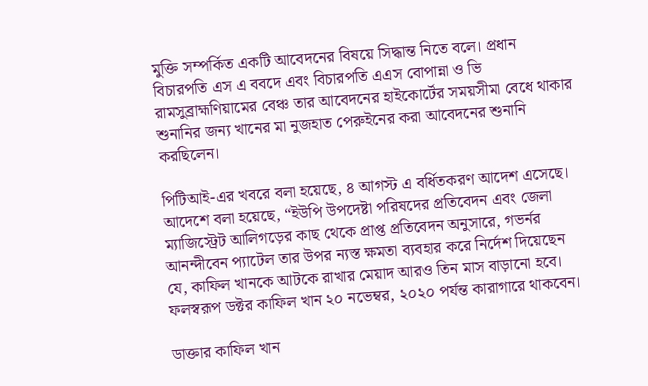মুক্তি সম্পর্কিত একটি আবেদনের বিষয়ে সিদ্ধান্ত নিতে বলে। প্রধান বিচারপতি এস এ ববদে এবং বিচারপতি এএস বোপান্না ও ভি রামসুব্রাহ্মণিয়ামের বেঞ্চ তার আবেদনের হাইকোর্টের সময়সীমা বেধে থাকার শুনানির জন্য খানের মা নুজহাত পেরুইনের করা আবেদনের শুনানি করছিলেন।

পিটিআই-এর খবরে বলা হয়েছে, ৪ আগস্ট এ বর্ধিতকরণ আদেশ এসেছে। আদেশে বলা হয়েছে, “ইউপি উপদেষ্টা পরিষদের প্রতিবেদন এবং জেলা ম্যাজিস্ট্রেট আলিগড়ের কাছ থেকে প্রাপ্ত প্রতিবেদন অনুসারে, গভর্নর আনন্দীবেন প্যাটেল তার উপর ন্যস্ত ক্ষমতা ব্যবহার করে নির্দেশ দিয়েছেন যে, কাফিল খানকে আটকে রাখার মেয়াদ আরও তিন মাস বাড়ানো হবে। ফলস্বরূপ ডক্টর কাফিল খান ২০ নভেম্বর, ২০২০ পর্যন্ত কারাগারে থাকবেন।

ডাক্তার কাফিল খান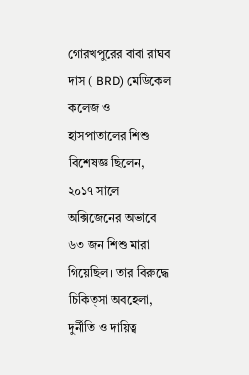গোরখপুরের বাবা রাঘব দাস ( BRD) মেডিকেল কলেজ ও হাসপাতালের শিশু বিশেষজ্ঞ ছিলেন, ২০১৭ সালে অক্সিজেনের অভাবে ৬৩ জন শিশু মারা গিয়েছিল। তার বিরুদ্ধে চিকিত্সা অবহেলা, দুর্নীতি ও দায়িত্ব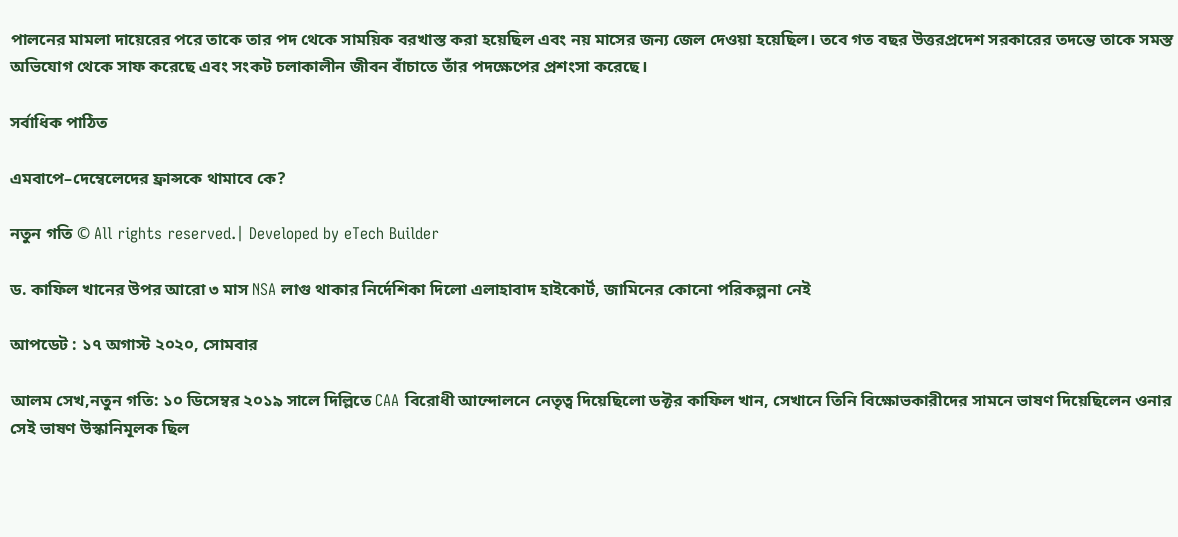পালনের মামলা দায়েরের পরে তাকে তার পদ থেকে সাময়িক বরখাস্ত করা হয়েছিল এবং নয় মাসের জন্য জেল দেওয়া হয়েছিল। তবে গত বছর উত্তরপ্রদেশ সরকারের তদন্তে তাকে সমস্ত অভিযোগ থেকে সাফ করেছে এবং সংকট চলাকালীন জীবন বাঁচাতে তাঁর পদক্ষেপের প্রশংসা করেছে।

সর্বাধিক পাঠিত

এমবাপে–দেম্বেলেদের ফ্রান্সকে থামাবে কে?

নতুন গতি © All rights reserved.| Developed by eTech Builder

ড. কাফিল খানের উপর আরো ৩ মাস NSA লাগু থাকার নির্দেশিকা দিলো এলাহাবাদ হাইকোর্ট, জামিনের কোনো পরিকল্পনা নেই

আপডেট : ১৭ অগাস্ট ২০২০, সোমবার

আলম সেখ,নতুন গতি: ১০ ডিসেম্বর ২০১৯ সালে দিল্লিতে CAA বিরোধী আন্দোলনে নেতৃত্ব দিয়েছিলো ডক্টর কাফিল খান, সেখানে তিনি বিক্ষোভকারীদের সামনে ভাষণ দিয়েছিলেন ওনার সেই ভাষণ উস্কানিমূলক ছিল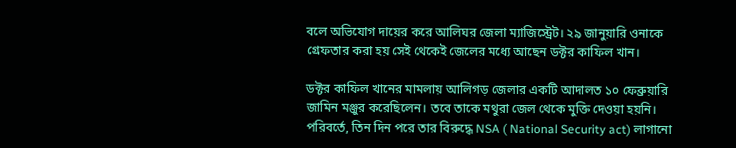বলে অভিযোগ দায়ের করে আলিঘর জেলা ম্যাজিস্ট্রেট। ২৯ জানুয়ারি ওনাকে গ্রেফতার করা হয় সেই থেকেই জেলের মধ্যে আছেন ডক্টর কাফিল খান।

ডক্টর কাফিল খানের মামলায় আলিগড় জেলার একটি আদালত ১০ ফেব্রুয়ারি জামিন মঞ্জুর করেছিলেন। তবে তাকে মথুরা জেল থেকে মুক্তি দেওয়া হয়নি। পরিবর্তে, তিন দিন পরে তার বিরুদ্ধে NSA ( National Security act) লাগানো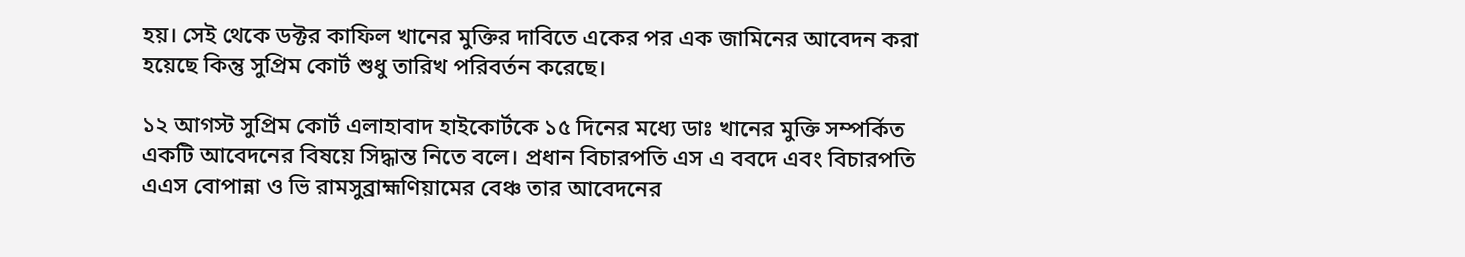হয়। সেই থেকে ডক্টর কাফিল খানের মুক্তির দাবিতে একের পর এক জামিনের আবেদন করা হয়েছে কিন্তু সুপ্রিম কোর্ট শুধু তারিখ পরিবর্তন করেছে।

১২ আগস্ট সুপ্রিম কোর্ট এলাহাবাদ হাইকোর্টকে ১৫ দিনের মধ্যে ডাঃ খানের মুক্তি সম্পর্কিত একটি আবেদনের বিষয়ে সিদ্ধান্ত নিতে বলে। প্রধান বিচারপতি এস এ ববদে এবং বিচারপতি এএস বোপান্না ও ভি রামসুব্রাহ্মণিয়ামের বেঞ্চ তার আবেদনের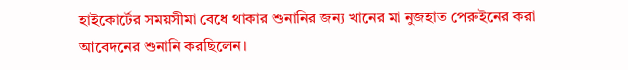হাইকোর্টের সময়সীমা বেধে থাকার শুনানির জন্য খানের মা নুজহাত পেরুইনের করা আবেদনের শুনানি করছিলেন।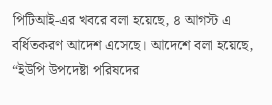পিটিআই-এর খবরে বলা হয়েছে, ৪ আগস্ট এ বর্ধিতকরণ আদেশ এসেছে। আদেশে বলা হয়েছে, “ইউপি উপদেষ্টা পরিষদের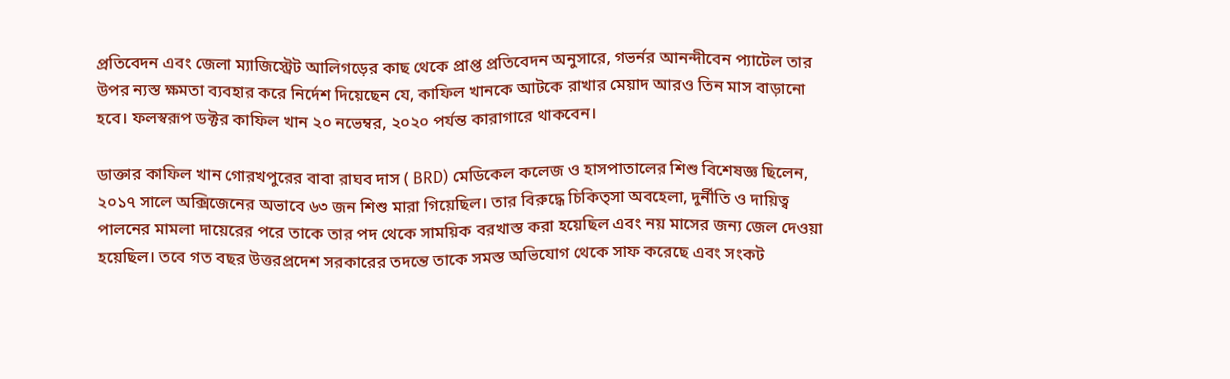প্রতিবেদন এবং জেলা ম্যাজিস্ট্রেট আলিগড়ের কাছ থেকে প্রাপ্ত প্রতিবেদন অনুসারে, গভর্নর আনন্দীবেন প্যাটেল তার উপর ন্যস্ত ক্ষমতা ব্যবহার করে নির্দেশ দিয়েছেন যে, কাফিল খানকে আটকে রাখার মেয়াদ আরও তিন মাস বাড়ানো হবে। ফলস্বরূপ ডক্টর কাফিল খান ২০ নভেম্বর, ২০২০ পর্যন্ত কারাগারে থাকবেন।

ডাক্তার কাফিল খান গোরখপুরের বাবা রাঘব দাস ( BRD) মেডিকেল কলেজ ও হাসপাতালের শিশু বিশেষজ্ঞ ছিলেন, ২০১৭ সালে অক্সিজেনের অভাবে ৬৩ জন শিশু মারা গিয়েছিল। তার বিরুদ্ধে চিকিত্সা অবহেলা, দুর্নীতি ও দায়িত্ব পালনের মামলা দায়েরের পরে তাকে তার পদ থেকে সাময়িক বরখাস্ত করা হয়েছিল এবং নয় মাসের জন্য জেল দেওয়া হয়েছিল। তবে গত বছর উত্তরপ্রদেশ সরকারের তদন্তে তাকে সমস্ত অভিযোগ থেকে সাফ করেছে এবং সংকট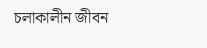চলাকালীন জীবন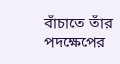বাঁচাতে তাঁর পদক্ষেপের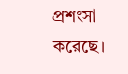প্রশংসা করেছে।